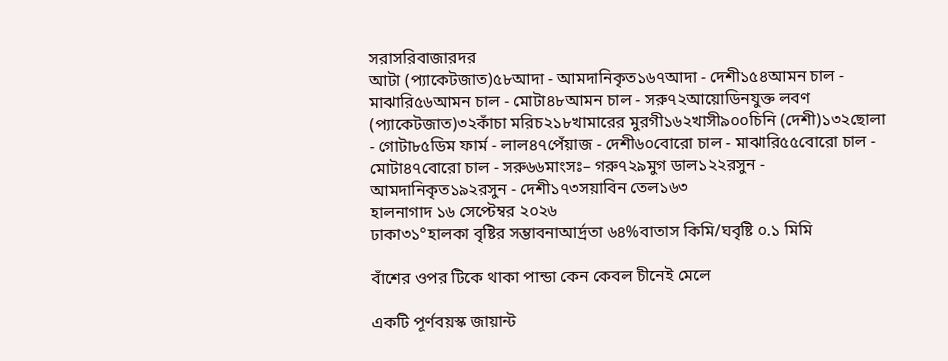সরাসরিবাজারদর
আটা (প্যাকেটজাত)৫৮আদা - আমদানিকৃত১৬৭আদা - দেশী১৫৪আমন চাল - মাঝারি৫৬আমন চাল - মোটা৪৮আমন চাল - সরু৭২আয়োডিনযুক্ত লবণ (প্যাকেটজাত)৩২কাঁচা মরিচ২১৮খামারের মুরগী১৬২খাসী৯০০চিনি (দেশী)১৩২ছোলা - গোটা৮৫ডিম ফার্ম - লাল৪৭পেঁয়াজ - দেশী৬০বোরো চাল - মাঝারি৫৫বোরো চাল - মোটা৪৭বোরো চাল - সরু৬৬মাংসঃ– গরু৭২৯মুগ ডাল১২২রসুন - আমদানিকৃত১৯২রসুন - দেশী১৭৩সয়াবিন তেল১৬৩
হালনাগাদ ১৬ সেপ্টেম্বর ২০২৬
ঢাকা৩১°হালকা বৃষ্টির সম্ভাবনাআর্দ্রতা ৬৪%বাতাস কিমি/ঘবৃষ্টি ০.১ মিমি

বাঁশের ওপর টিকে থাকা পান্ডা কেন কেবল চীনেই মেলে

একটি পূর্ণবয়স্ক জায়ান্ট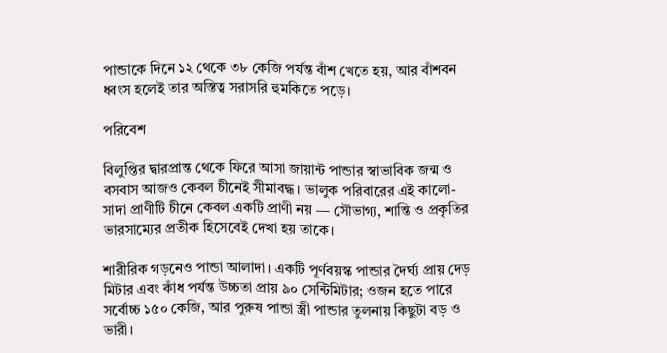পান্ডাকে দিনে ১২ থেকে ৩৮ কেজি পর্যন্ত বাঁশ খেতে হয়, আর বাঁশবন ধ্বংস হলেই তার অস্তিত্ব সরাসরি হুমকিতে পড়ে।

পরিবেশ

বিলুপ্তির দ্বারপ্রান্ত থেকে ফিরে আসা জায়ান্ট পান্ডার স্বাভাবিক জন্ম ও বসবাস আজও কেবল চীনেই সীমাবদ্ধ। ভালুক পরিবারের এই কালো-সাদা প্রাণীটি চীনে কেবল একটি প্রাণী নয় — সৌভাগ্য, শান্তি ও প্রকৃতির ভারসাম্যের প্রতীক হিসেবেই দেখা হয় তাকে।

শারীরিক গড়নেও পান্ডা আলাদা। একটি পূর্ণবয়স্ক পান্ডার দৈর্ঘ্য প্রায় দেড় মিটার এবং কাঁধ পর্যন্ত উচ্চতা প্রায় ৯০ সেন্টিমিটার; ওজন হতে পারে সর্বোচ্চ ১৫০ কেজি, আর পুরুষ পান্ডা স্ত্রী পান্ডার তুলনায় কিছুটা বড় ও ভারী।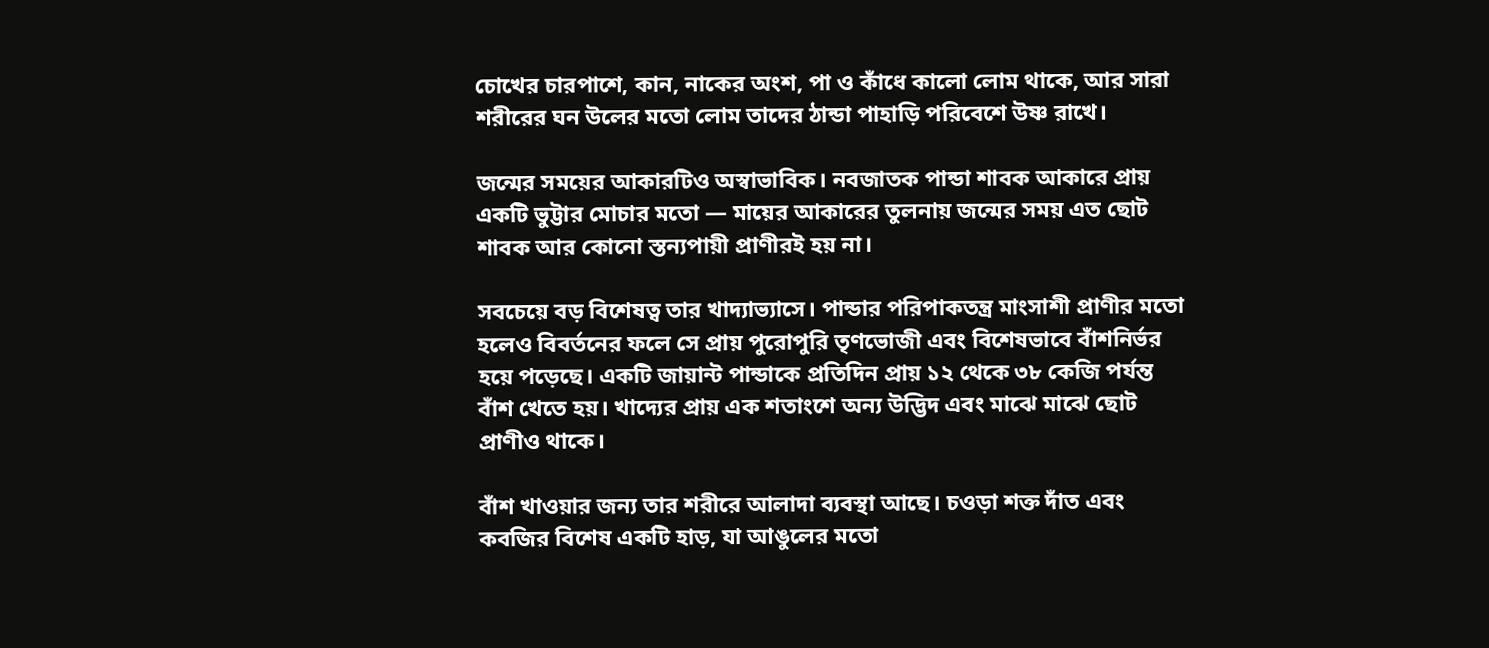চোখের চারপাশে, কান, নাকের অংশ, পা ও কাঁধে কালো লোম থাকে, আর সারা শরীরের ঘন উলের মতো লোম তাদের ঠান্ডা পাহাড়ি পরিবেশে উষ্ণ রাখে।

জন্মের সময়ের আকারটিও অস্বাভাবিক। নবজাতক পান্ডা শাবক আকারে প্রায় একটি ভুট্টার মোচার মতো — মায়ের আকারের তুলনায় জন্মের সময় এত ছোট শাবক আর কোনো স্তন্যপায়ী প্রাণীরই হয় না।

সবচেয়ে বড় বিশেষত্ব তার খাদ্যাভ্যাসে। পান্ডার পরিপাকতন্ত্র মাংসাশী প্রাণীর মতো হলেও বিবর্তনের ফলে সে প্রায় পুরোপুরি তৃণভোজী এবং বিশেষভাবে বাঁশনির্ভর হয়ে পড়েছে। একটি জায়ান্ট পান্ডাকে প্রতিদিন প্রায় ১২ থেকে ৩৮ কেজি পর্যন্ত বাঁশ খেতে হয়। খাদ্যের প্রায় এক শতাংশে অন্য উদ্ভিদ এবং মাঝে মাঝে ছোট প্রাণীও থাকে।

বাঁশ খাওয়ার জন্য তার শরীরে আলাদা ব্যবস্থা আছে। চওড়া শক্ত দাঁত এবং কবজির বিশেষ একটি হাড়, যা আঙুলের মতো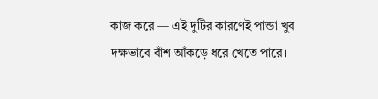কাজ করে — এই দুটির কারণেই পান্ডা খুব দক্ষভাবে বাঁশ আঁকড়ে ধরে খেতে পারে।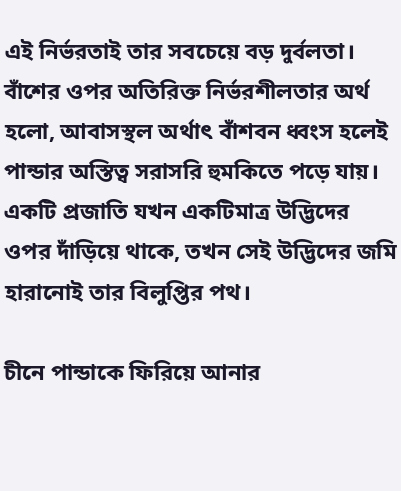এই নির্ভরতাই তার সবচেয়ে বড় দুর্বলতা। বাঁশের ওপর অতিরিক্ত নির্ভরশীলতার অর্থ হলো, আবাসস্থল অর্থাৎ বাঁশবন ধ্বংস হলেই পান্ডার অস্তিত্ব সরাসরি হুমকিতে পড়ে যায়। একটি প্রজাতি যখন একটিমাত্র উদ্ভিদের ওপর দাঁড়িয়ে থাকে, তখন সেই উদ্ভিদের জমি হারানোই তার বিলুপ্তির পথ।

চীনে পান্ডাকে ফিরিয়ে আনার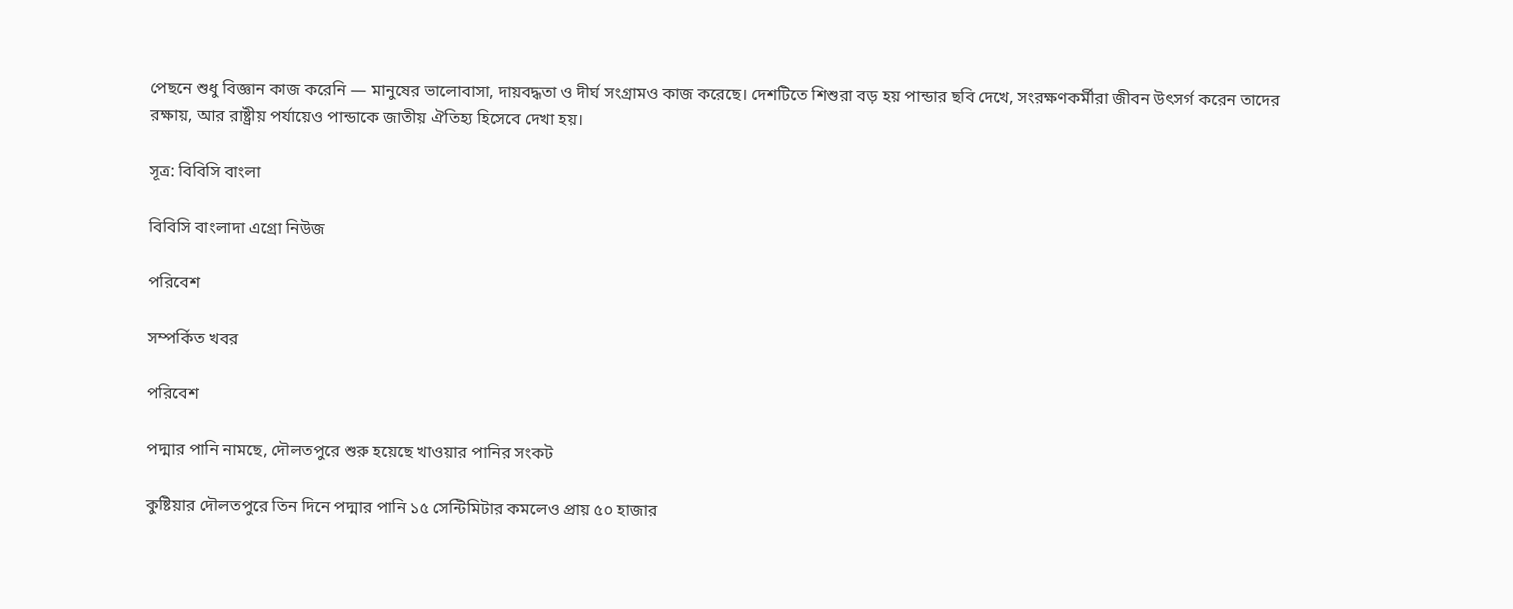পেছনে শুধু বিজ্ঞান কাজ করেনি — মানুষের ভালোবাসা, দায়বদ্ধতা ও দীর্ঘ সংগ্রামও কাজ করেছে। দেশটিতে শিশুরা বড় হয় পান্ডার ছবি দেখে, সংরক্ষণকর্মীরা জীবন উৎসর্গ করেন তাদের রক্ষায়, আর রাষ্ট্রীয় পর্যায়েও পান্ডাকে জাতীয় ঐতিহ্য হিসেবে দেখা হয়।

সূত্র: বিবিসি বাংলা

বিবিসি বাংলাদা এগ্রো নিউজ

পরিবেশ

সম্পর্কিত খবর

পরিবেশ

পদ্মার পানি নামছে, দৌলতপুরে শুরু হয়েছে খাওয়ার পানির সংকট

কুষ্টিয়ার দৌলতপুরে তিন দিনে পদ্মার পানি ১৫ সেন্টিমিটার কমলেও প্রায় ৫০ হাজার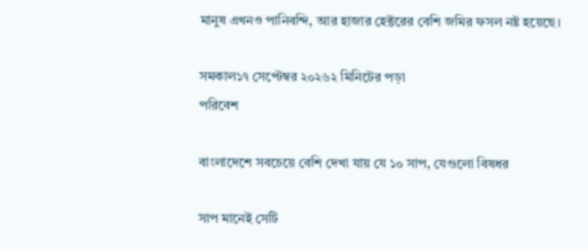মানুষ এখনও পানিবন্দি, আর হাজার হেক্টরের বেশি জমির ফসল নষ্ট হয়েছে।

সমকাল১৭ সেপ্টেম্বর ২০২৬২ মিনিটের পড়া
পরিবেশ

বাংলাদেশে সবচেয়ে বেশি দেখা যায় যে ১০ সাপ, যেগুলো বিষধর

সাপ মানেই সেটি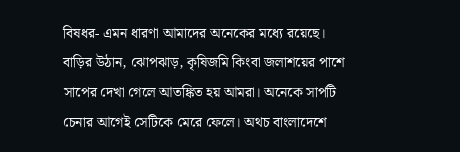বিষধর- এমন ধারণা আমাদের অনেকের মধ্যে রয়েছে। বাড়ির উঠান, ঝোপঝাড়, কৃষিজমি কিংবা জলাশয়ের পাশে সাপের দেখা গেলে আতঙ্কিত হয় আমরা। অনেকে সাপটি চেনার আগেই সেটিকে মেরে ফেলে। অথচ বাংলাদেশে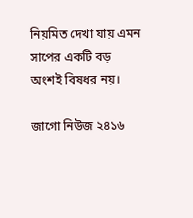নিয়মিত দেখা যায় এমন সাপের একটি বড় অংশই বিষধর নয়।

জাগো নিউজ ২৪১৬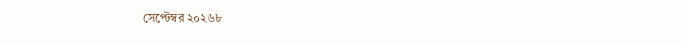সেপ্টেম্বর ২০২৬৮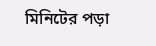মিনিটের পড়া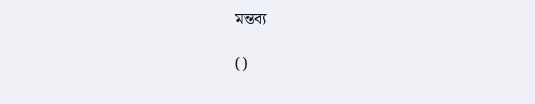মন্তব্য

()